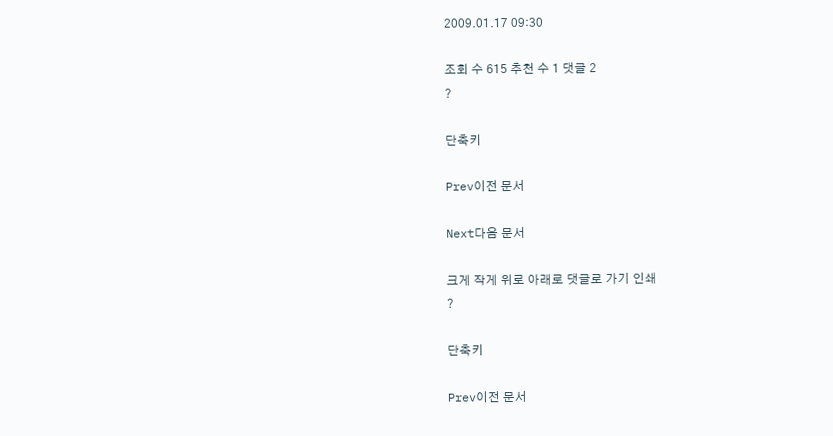2009.01.17 09:30

조회 수 615 추천 수 1 댓글 2
?

단축키

Prev이전 문서

Next다음 문서

크게 작게 위로 아래로 댓글로 가기 인쇄
?

단축키

Prev이전 문서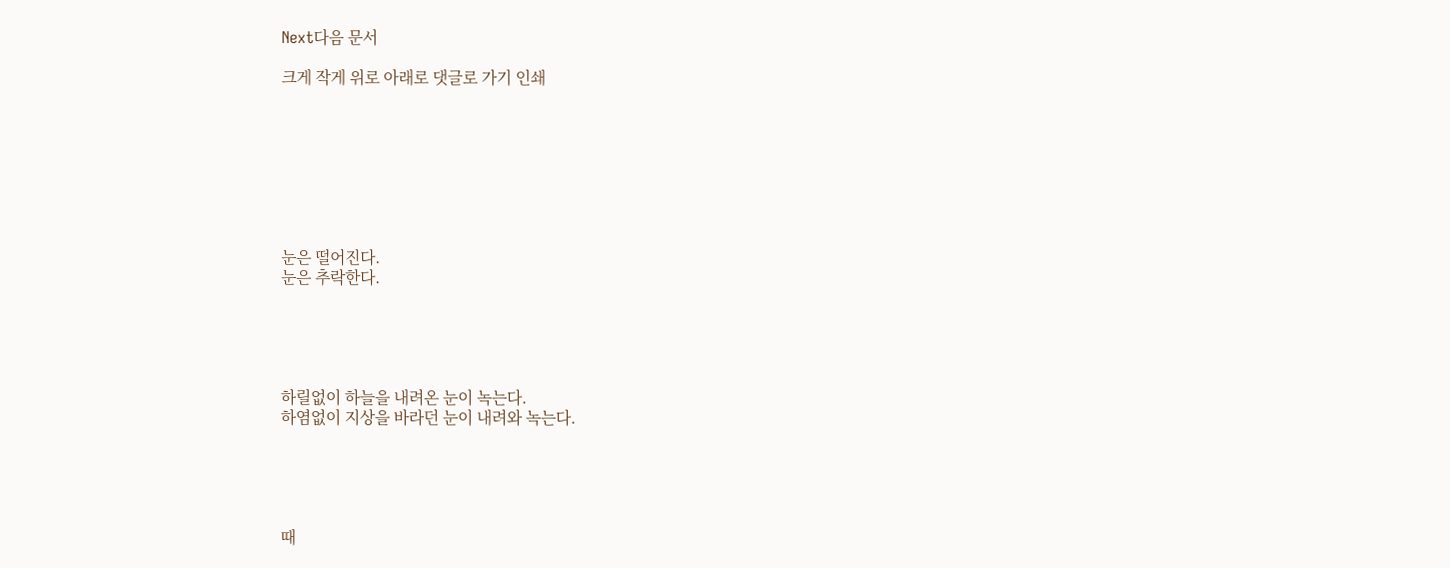Next다음 문서

크게 작게 위로 아래로 댓글로 가기 인쇄








눈은 떨어진다.
눈은 추락한다.





하릴없이 하늘을 내려온 눈이 녹는다.
하염없이 지상을 바라던 눈이 내려와 녹는다.





때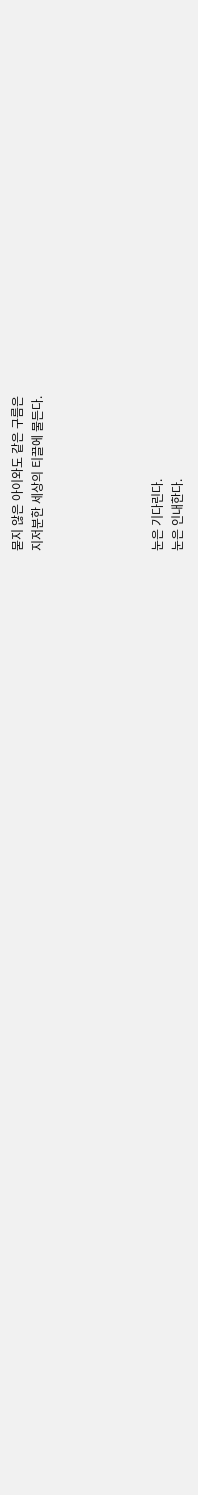묻지 않은 아이와도 같은 구름은
지저분한 세상의 티끌에 물든다.





눈은 기다린다.
눈은 인내한다.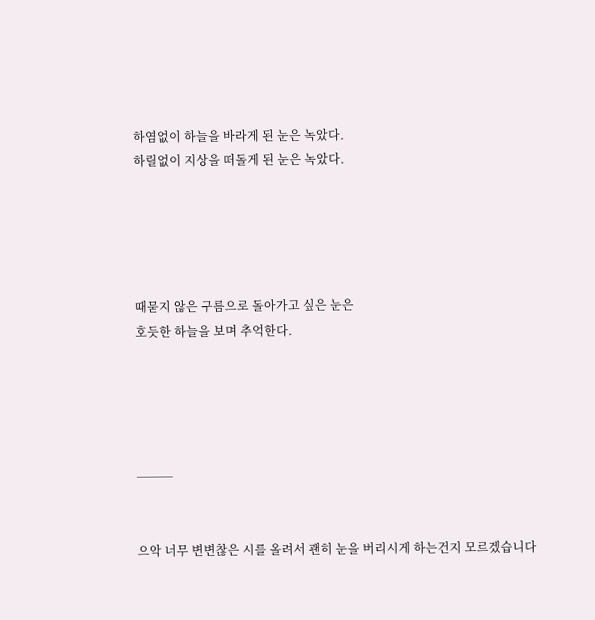하염없이 하늘을 바라게 된 눈은 녹았다.
하릴없이 지상을 떠돌게 된 눈은 녹았다.





때묻지 않은 구름으로 돌아가고 싶은 눈은
호듯한 하늘을 보며 추억한다.





───


으악 너무 변변찮은 시를 올려서 괜히 눈을 버리시게 하는건지 모르겠습니다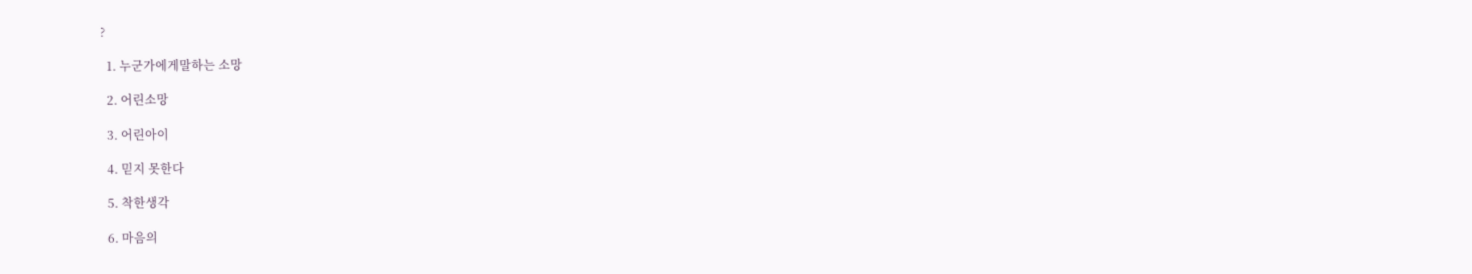?

  1. 누군가에게말하는 소망

  2. 어린소망

  3. 어린아이

  4. 믿지 못한다

  5. 착한생각

  6. 마음의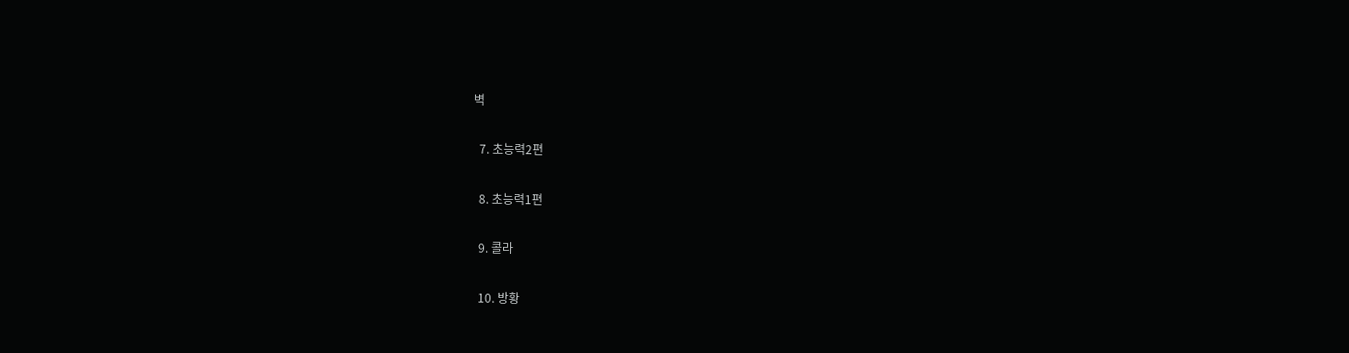벽

  7. 초능력2편

  8. 초능력1편

  9. 콜라

  10. 방황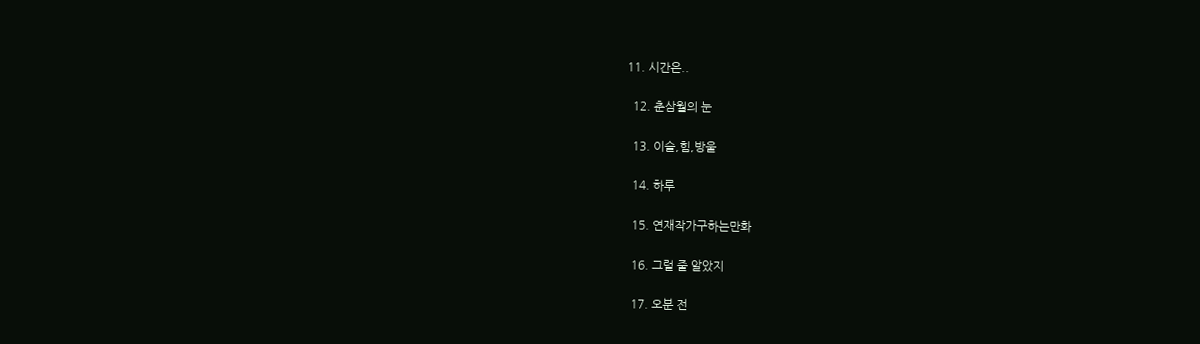11. 시간은..

  12. 춘삼월의 눈

  13. 이슬,힘,방울

  14. 하루

  15. 연재작가구하는만화

  16. 그럴 줄 알았지

  17. 오분 전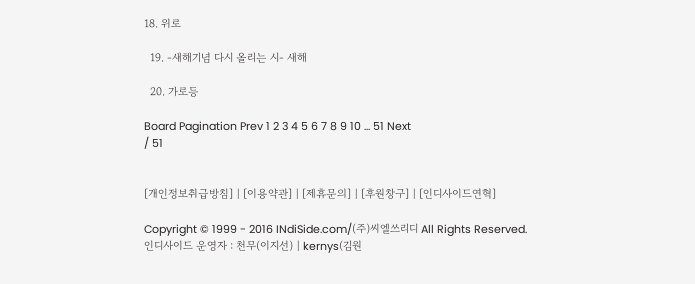18. 위로

  19. -새해기념 다시 올리는 시- 새해

  20. 가로등

Board Pagination Prev 1 2 3 4 5 6 7 8 9 10 ... 51 Next
/ 51


[개인정보취급방침] | [이용약관] | [제휴문의] | [후원창구] | [인디사이드연혁]

Copyright © 1999 - 2016 INdiSide.com/(주)씨엘쓰리디 All Rights Reserved.
인디사이드 운영자 : 천무(이지선) | kernys(김원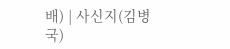배) | 사신지(김병국)